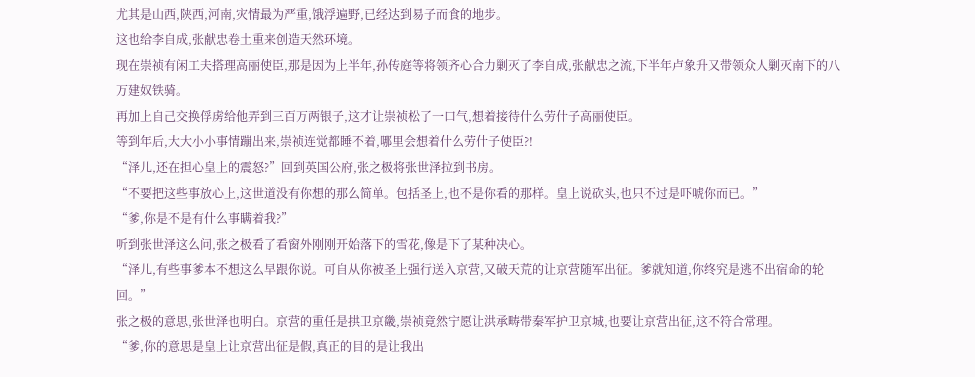尤其是山西,陕西,河南,灾情最为严重,饿浮遍野,已经达到易子而食的地步。
这也给李自成,张献忠卷土重来创造天然环境。
现在崇祯有闲工夫搭理高丽使臣,那是因为上半年,孙传庭等将领齐心合力剿灭了李自成,张献忠之流,下半年卢象升又带领众人剿灭南下的八万建奴铁骑。
再加上自己交换俘虏给他弄到三百万两银子,这才让崇祯松了一口气,想着接待什么劳什子高丽使臣。
等到年后,大大小小事情蹦出来,崇祯连觉都睡不着,哪里会想着什么劳什子使臣?!
“泽儿,还在担心皇上的震怒?”回到英国公府,张之极将张世泽拉到书房。
“不要把这些事放心上,这世道没有你想的那么简单。包括圣上,也不是你看的那样。皇上说砍头,也只不过是吓唬你而已。”
“爹,你是不是有什么事瞒着我?”
听到张世泽这么问,张之极看了看窗外刚刚开始落下的雪花,像是下了某种决心。
“泽儿,有些事爹本不想这么早跟你说。可自从你被圣上强行送入京营,又破天荒的让京营随军出征。爹就知道,你终究是逃不出宿命的轮回。”
张之极的意思,张世泽也明白。京营的重任是拱卫京畿,崇祯竟然宁愿让洪承畴带秦军护卫京城,也要让京营出征,这不符合常理。
“爹,你的意思是皇上让京营出征是假,真正的目的是让我出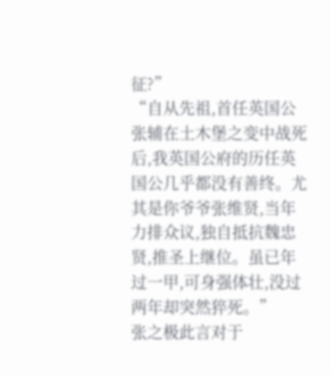征?”
“自从先祖,首任英国公张辅在土木堡之变中战死后,我英国公府的历任英国公几乎都没有善终。尤其是你爷爷张维贤,当年力排众议,独自抵抗魏忠贤,推圣上继位。虽已年过一甲,可身强体壮,没过两年却突然猝死。”
张之极此言对于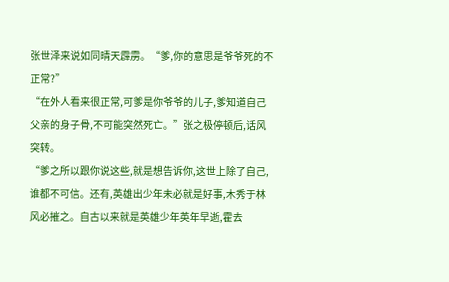张世泽来说如同晴天霹雳。“爹,你的意思是爷爷死的不正常?”
“在外人看来很正常,可爹是你爷爷的儿子,爹知道自己父亲的身子骨,不可能突然死亡。”张之极停顿后,话风突转。
“爹之所以跟你说这些,就是想告诉你,这世上除了自己,谁都不可信。还有,英雄出少年未必就是好事,木秀于林风必摧之。自古以来就是英雄少年英年早逝,霍去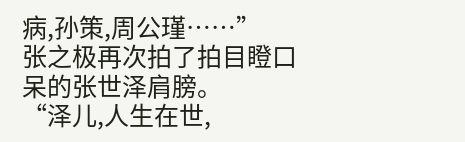病,孙策,周公瑾……”
张之极再次拍了拍目瞪口呆的张世泽肩膀。
“泽儿,人生在世,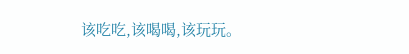该吃吃,该喝喝,该玩玩。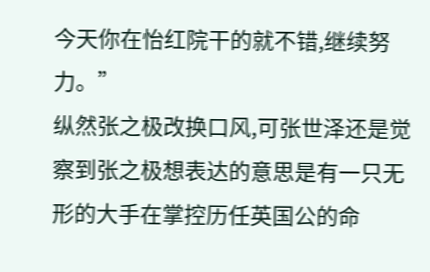今天你在怡红院干的就不错,继续努力。”
纵然张之极改换口风,可张世泽还是觉察到张之极想表达的意思是有一只无形的大手在掌控历任英国公的命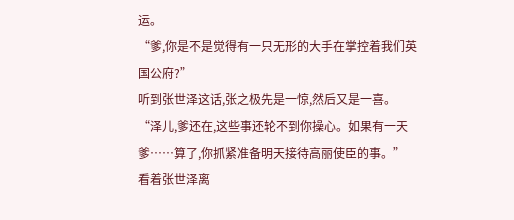运。
“爹,你是不是觉得有一只无形的大手在掌控着我们英国公府?”
听到张世泽这话,张之极先是一惊,然后又是一喜。
“泽儿,爹还在,这些事还轮不到你操心。如果有一天爹……算了,你抓紧准备明天接待高丽使臣的事。”
看着张世泽离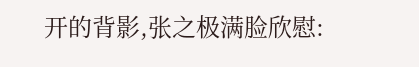开的背影,张之极满脸欣慰: